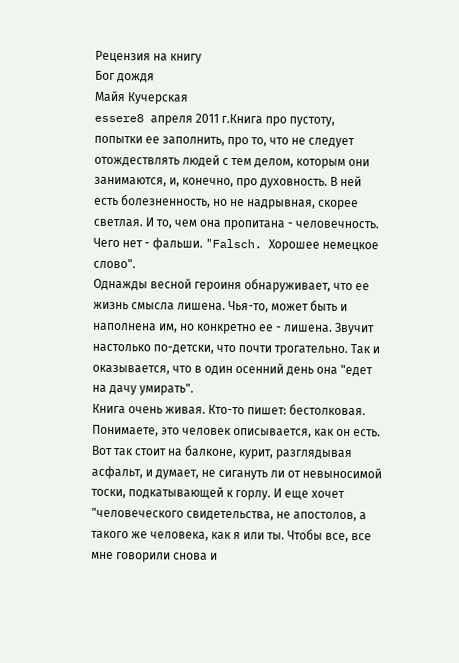Рецензия на книгу
Бог дождя
Майя Кучерская
essere8 апреля 2011 г.Книга про пустоту, попытки ее заполнить, про то, что не следует отождествлять людей с тем делом, которым они занимаются, и, конечно, про духовность. В ней есть болезненность, но не надрывная, скорее светлая. И то, чем она пропитана - человечность. Чего нет - фальши. "Falsch. Хорошее немецкое слово".
Однажды весной героиня обнаруживает, что ее жизнь смысла лишена. Чья-то, может быть и наполнена им, но конкретно ее - лишена. Звучит настолько по-детски, что почти трогательно. Так и оказывается, что в один осенний день она "едет на дачу умирать".
Книга очень живая. Кто-то пишет: бестолковая. Понимаете, это человек описывается, как он есть.
Вот так стоит на балконе, курит, разглядывая асфальт, и думает, не сигануть ли от невыносимой тоски, подкатывающей к горлу. И еще хочет "человеческого свидетельства, не апостолов, а такого же человека, как я или ты. Чтобы все, все мне говорили снова и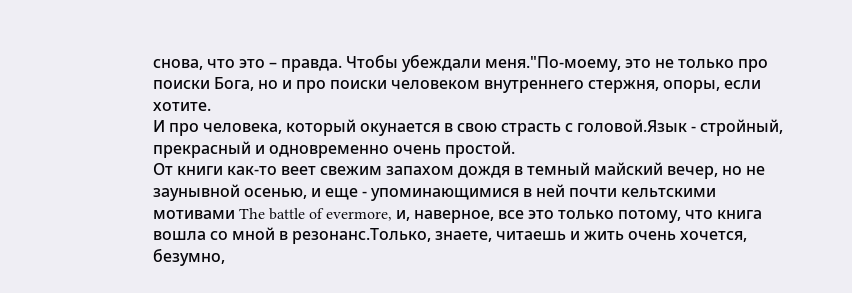снова, что это – правда. Чтобы убеждали меня."По-моему, это не только про поиски Бога, но и про поиски человеком внутреннего стержня, опоры, если хотите.
И про человека, который окунается в свою страсть с головой.Язык - стройный, прекрасный и одновременно очень простой.
От книги как-то веет свежим запахом дождя в темный майский вечер, но не заунывной осенью, и еще - упоминающимися в ней почти кельтскими мотивами The battle of evermore, и, наверное, все это только потому, что книга вошла со мной в резонанс.Только, знаете, читаешь и жить очень хочется, безумно,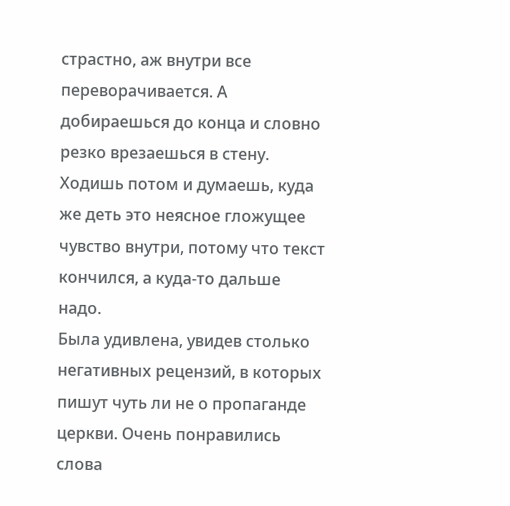страстно, аж внутри все переворачивается. А добираешься до конца и словно резко врезаешься в стену. Ходишь потом и думаешь, куда же деть это неясное гложущее чувство внутри, потому что текст кончился, а куда-то дальше надо.
Была удивлена, увидев столько негативных рецензий, в которых пишут чуть ли не о пропаганде церкви. Очень понравились слова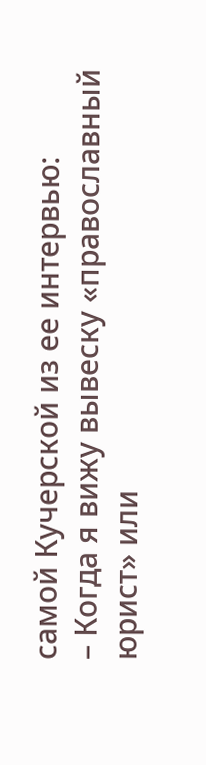самой Кучерской из ее интервью:
– Когда я вижу вывеску «православный юрист» или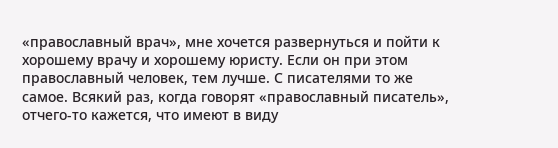«православный врач», мне хочется развернуться и пойти к хорошему врачу и хорошему юристу. Если он при этом православный человек, тем лучше. С писателями то же самое. Всякий раз, когда говорят «православный писатель», отчего-то кажется, что имеют в виду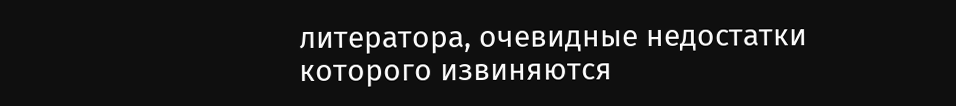литератора, очевидные недостатки которого извиняются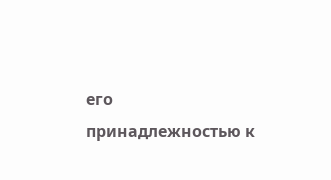его принадлежностью к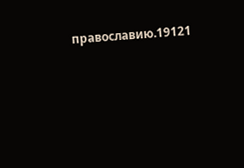православию.19121